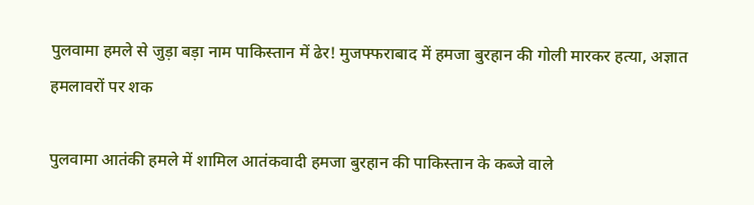पुलवामा हमले से जुड़ा बड़ा नाम पाकिस्तान में ढेर! मुजफ्फराबाद में हमजा बुरहान की गोली मारकर हत्या, अज्ञात हमलावरों पर शक

पुलवामा आतंकी हमले में शामिल आतंकवादी हमजा बुरहान की पाकिस्तान के कब्जे वाले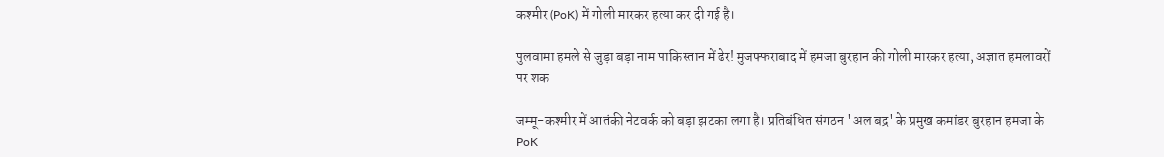कश्मीर (PoK) में गोली मारकर हत्या कर दी गई है।

पुलवामा हमले से जुड़ा बड़ा नाम पाकिस्तान में ढेर! मुजफ्फराबाद में हमजा बुरहान की गोली मारकर हत्या, अज्ञात हमलावरों पर शक

जम्मू-कश्मीर में आतंकी नेटवर्क को बड़ा झटका लगा है। प्रतिबंधित संगठन 'अल बद्र' के प्रमुख कमांडर बुरहान हमजा के PoK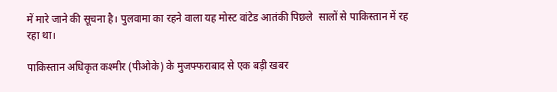में मारे जाने की सूचना है। पुलवामा का रहने वाला यह मोस्ट वांटेड आतंकी पिछले  सालों से पाकिस्तान में रह रहा था।

पाकिस्तान अधिकृत कश्मीर (पीओके) के मुजफ्फराबाद से एक बड़ी खबर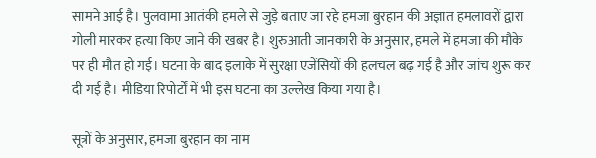सामने आई है। पुलवामा आतंकी हमले से जुड़े बताए जा रहे हमजा बुरहान की अज्ञात हमलावरों द्वारा गोली मारकर हत्या किए जाने की खबर है। शुरुआती जानकारी के अनुसार, हमले में हमजा की मौके पर ही मौत हो गई। घटना के बाद इलाके में सुरक्षा एजेंसियों की हलचल बढ़ गई है और जांच शुरू कर दी गई है। मीडिया रिपोर्टों में भी इस घटना का उल्लेख किया गया है।

सूत्रों के अनुसार, हमजा बुरहान का नाम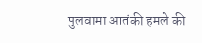पुलवामा आतंकी हमले की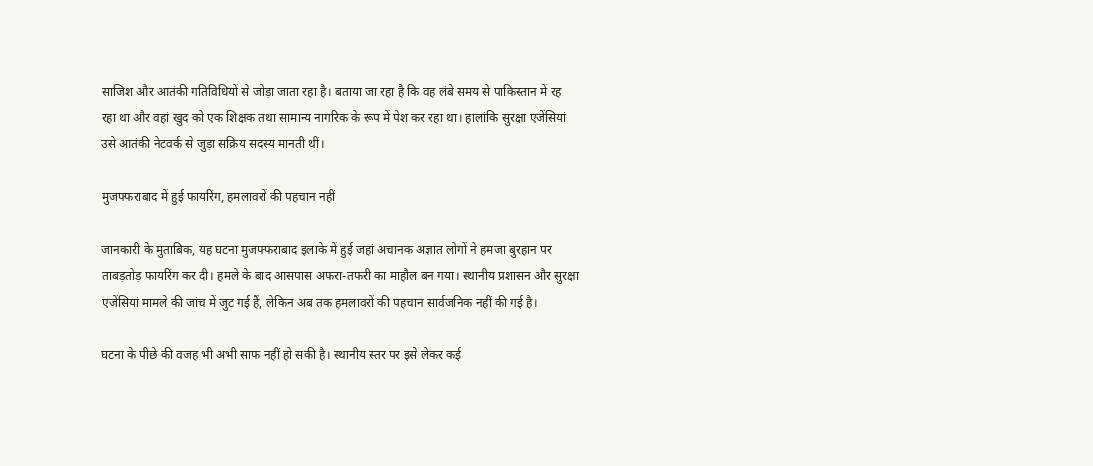साजिश और आतंकी गतिविधियों से जोड़ा जाता रहा है। बताया जा रहा है कि वह लंबे समय से पाकिस्तान में रह रहा था और वहां खुद को एक शिक्षक तथा सामान्य नागरिक के रूप में पेश कर रहा था। हालांकि सुरक्षा एजेंसियां उसे आतंकी नेटवर्क से जुड़ा सक्रिय सदस्य मानती थीं।

मुजफ्फराबाद में हुई फायरिंग, हमलावरों की पहचान नहीं

जानकारी के मुताबिक, यह घटना मुजफ्फराबाद इलाके में हुई जहां अचानक अज्ञात लोगों ने हमजा बुरहान पर ताबड़तोड़ फायरिंग कर दी। हमले के बाद आसपास अफरा-तफरी का माहौल बन गया। स्थानीय प्रशासन और सुरक्षा एजेंसियां मामले की जांच में जुट गई हैं, लेकिन अब तक हमलावरों की पहचान सार्वजनिक नहीं की गई है।

घटना के पीछे की वजह भी अभी साफ नहीं हो सकी है। स्थानीय स्तर पर इसे लेकर कई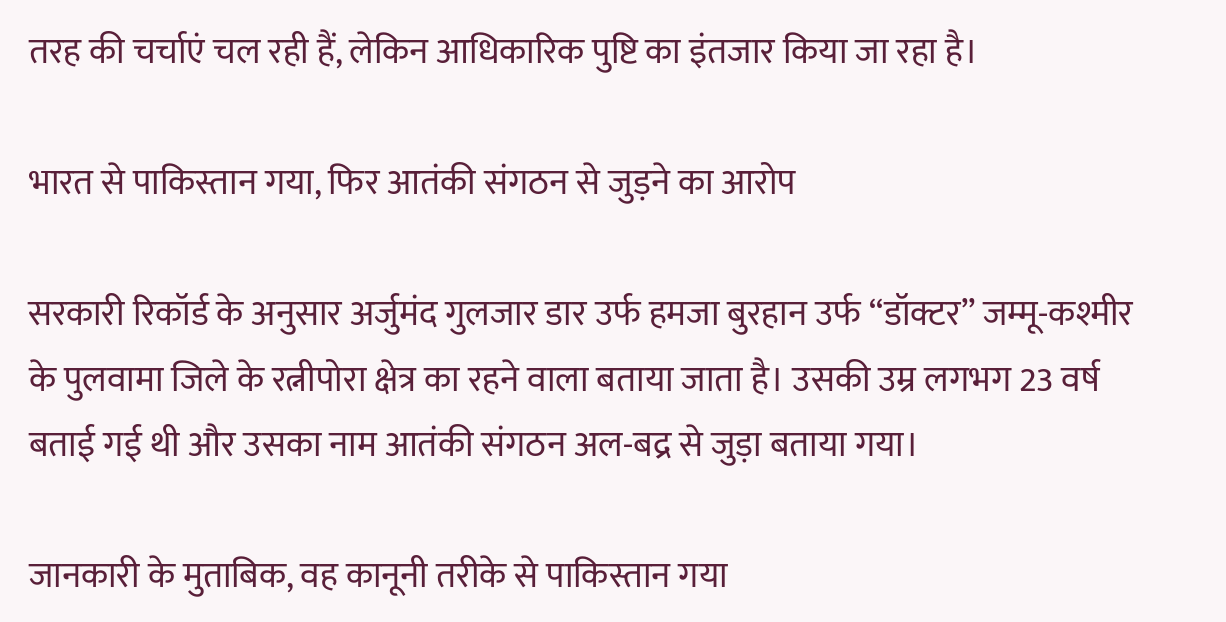तरह की चर्चाएं चल रही हैं, लेकिन आधिकारिक पुष्टि का इंतजार किया जा रहा है।

भारत से पाकिस्तान गया, फिर आतंकी संगठन से जुड़ने का आरोप

सरकारी रिकॉर्ड के अनुसार अर्जुमंद गुलजार डार उर्फ हमजा बुरहान उर्फ “डॉक्टर” जम्मू-कश्मीर के पुलवामा जिले के रत्नीपोरा क्षेत्र का रहने वाला बताया जाता है। उसकी उम्र लगभग 23 वर्ष बताई गई थी और उसका नाम आतंकी संगठन अल-बद्र से जुड़ा बताया गया।

जानकारी के मुताबिक, वह कानूनी तरीके से पाकिस्तान गया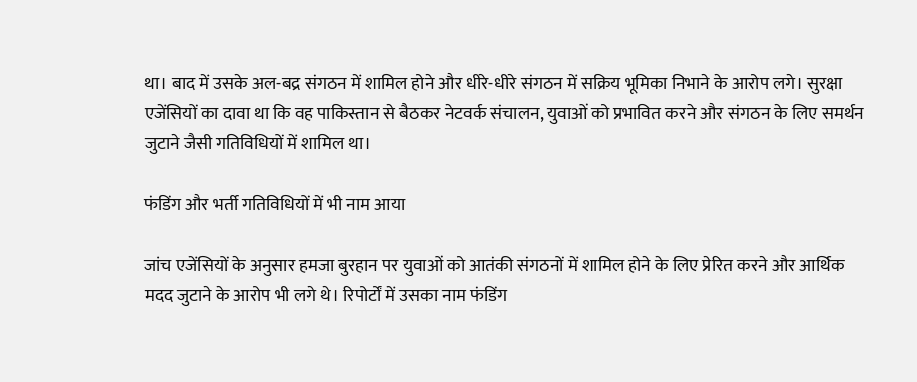था। बाद में उसके अल-बद्र संगठन में शामिल होने और धीरे-धीरे संगठन में सक्रिय भूमिका निभाने के आरोप लगे। सुरक्षा एजेंसियों का दावा था कि वह पाकिस्तान से बैठकर नेटवर्क संचालन, युवाओं को प्रभावित करने और संगठन के लिए समर्थन जुटाने जैसी गतिविधियों में शामिल था।

फंडिंग और भर्ती गतिविधियों में भी नाम आया

जांच एजेंसियों के अनुसार हमजा बुरहान पर युवाओं को आतंकी संगठनों में शामिल होने के लिए प्रेरित करने और आर्थिक मदद जुटाने के आरोप भी लगे थे। रिपोर्टों में उसका नाम फंडिंग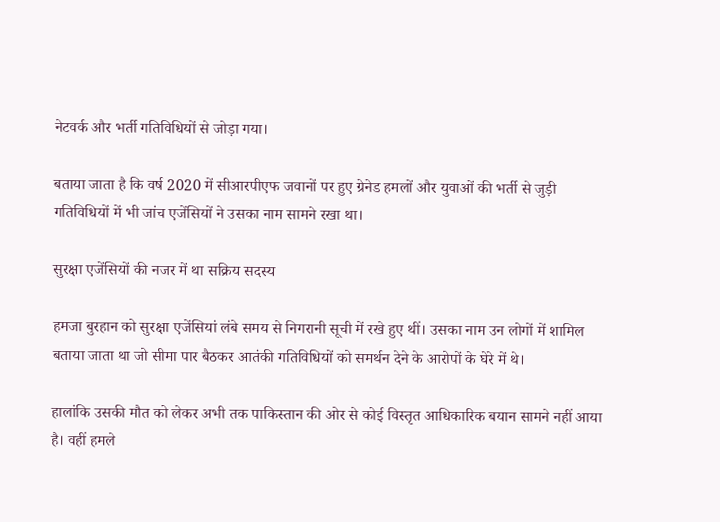नेटवर्क और भर्ती गतिविधियों से जोड़ा गया।

बताया जाता है कि वर्ष 2020 में सीआरपीएफ जवानों पर हुए ग्रेनेड हमलों और युवाओं की भर्ती से जुड़ी गतिविधियों में भी जांच एजेंसियों ने उसका नाम सामने रखा था।

सुरक्षा एजेंसियों की नजर में था सक्रिय सदस्य

हमजा बुरहान को सुरक्षा एजेंसियां लंबे समय से निगरानी सूची में रखे हुए थीं। उसका नाम उन लोगों में शामिल बताया जाता था जो सीमा पार बैठकर आतंकी गतिविधियों को समर्थन देने के आरोपों के घेरे में थे।

हालांकि उसकी मौत को लेकर अभी तक पाकिस्तान की ओर से कोई विस्तृत आधिकारिक बयान सामने नहीं आया है। वहीं हमले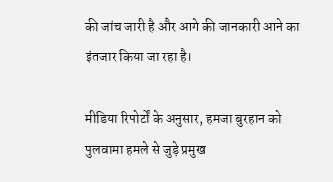की जांच जारी है और आगे की जानकारी आने का इंतजार किया जा रहा है।

मीडिया रिपोर्टों के अनुसार, हमजा बुरहान को पुलवामा हमले से जुड़े प्रमुख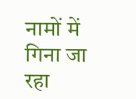नामों में गिना जा रहा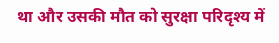था और उसकी मौत को सुरक्षा परिदृश्य में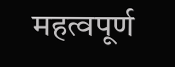महत्वपूर्ण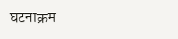घटनाक्रम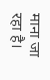माना जा रहा है।